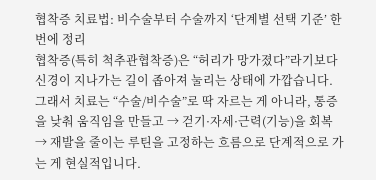협착증 치료법: 비수술부터 수술까지 ‘단계별 선택 기준’ 한 번에 정리
협착증(특히 척추관협착증)은 “허리가 망가졌다”라기보다 신경이 지나가는 길이 좁아져 눌리는 상태에 가깝습니다. 그래서 치료는 “수술/비수술”로 딱 자르는 게 아니라, 통증을 낮춰 움직임을 만들고 → 걷기·자세·근력(기능)을 회복 → 재발을 줄이는 루틴을 고정하는 흐름으로 단계적으로 가는 게 현실적입니다.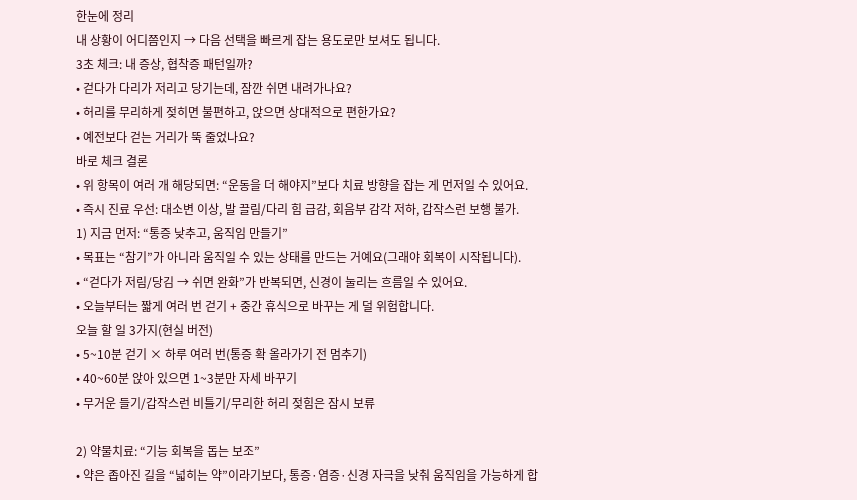한눈에 정리
내 상황이 어디쯤인지 → 다음 선택을 빠르게 잡는 용도로만 보셔도 됩니다.
3초 체크: 내 증상, 협착증 패턴일까?
• 걷다가 다리가 저리고 당기는데, 잠깐 쉬면 내려가나요?
• 허리를 무리하게 젖히면 불편하고, 앉으면 상대적으로 편한가요?
• 예전보다 걷는 거리가 뚝 줄었나요?
바로 체크 결론
• 위 항목이 여러 개 해당되면: “운동을 더 해야지”보다 치료 방향을 잡는 게 먼저일 수 있어요.
• 즉시 진료 우선: 대소변 이상, 발 끌림/다리 힘 급감, 회음부 감각 저하, 갑작스런 보행 불가.
1) 지금 먼저: “통증 낮추고, 움직임 만들기”
• 목표는 “참기”가 아니라 움직일 수 있는 상태를 만드는 거예요(그래야 회복이 시작됩니다).
• “걷다가 저림/당김 → 쉬면 완화”가 반복되면, 신경이 눌리는 흐름일 수 있어요.
• 오늘부터는 짧게 여러 번 걷기 + 중간 휴식으로 바꾸는 게 덜 위험합니다.
오늘 할 일 3가지(현실 버전)
• 5~10분 걷기 × 하루 여러 번(통증 확 올라가기 전 멈추기)
• 40~60분 앉아 있으면 1~3분만 자세 바꾸기
• 무거운 들기/갑작스런 비틀기/무리한 허리 젖힘은 잠시 보류

2) 약물치료: “기능 회복을 돕는 보조”
• 약은 좁아진 길을 “넓히는 약”이라기보다, 통증·염증·신경 자극을 낮춰 움직임을 가능하게 합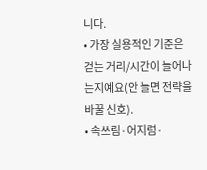니다.
• 가장 실용적인 기준은 걷는 거리/시간이 늘어나는지예요(안 늘면 전략을 바꿀 신호).
• 속쓰림·어지럼·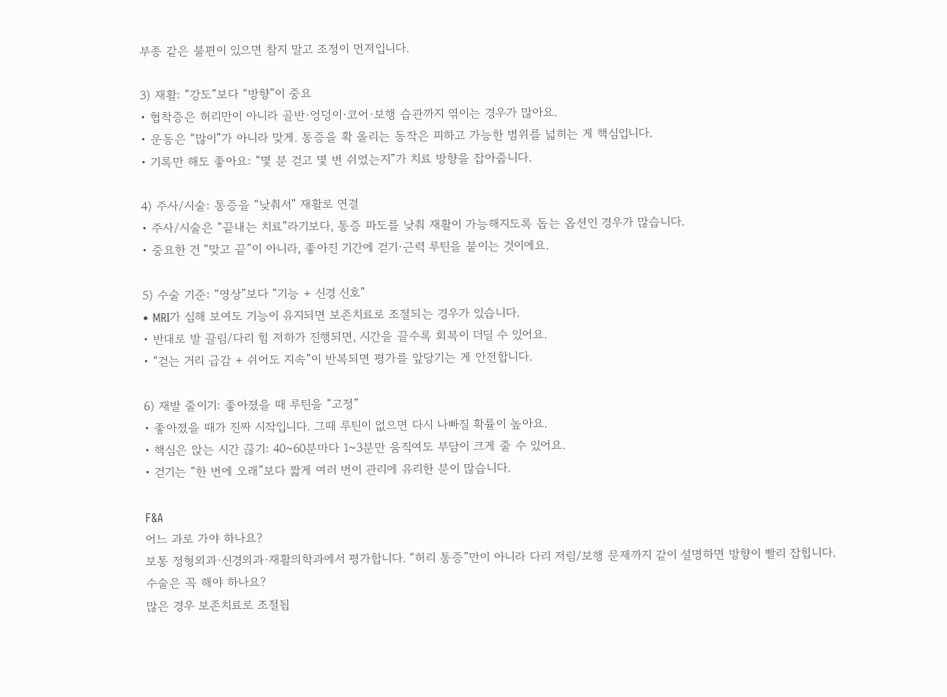부종 같은 불편이 있으면 참지 말고 조정이 먼저입니다.

3) 재활: “강도”보다 “방향”이 중요
• 협착증은 허리만이 아니라 골반·엉덩이·코어·보행 습관까지 엮이는 경우가 많아요.
• 운동은 “많이”가 아니라 맞게. 통증을 확 올리는 동작은 피하고 가능한 범위를 넓히는 게 핵심입니다.
• 기록만 해도 좋아요: “몇 분 걷고 몇 번 쉬었는지”가 치료 방향을 잡아줍니다.

4) 주사/시술: 통증을 “낮춰서” 재활로 연결
• 주사/시술은 “끝내는 치료”라기보다, 통증 파도를 낮춰 재활이 가능해지도록 돕는 옵션인 경우가 많습니다.
• 중요한 건 “맞고 끝”이 아니라, 좋아진 기간에 걷기·근력 루틴을 붙이는 것이에요.

5) 수술 기준: “영상”보다 “기능 + 신경 신호”
• MRI가 심해 보여도 기능이 유지되면 보존치료로 조절되는 경우가 있습니다.
• 반대로 발 끌림/다리 힘 저하가 진행되면, 시간을 끌수록 회복이 더딜 수 있어요.
• “걷는 거리 급감 + 쉬어도 지속”이 반복되면 평가를 앞당기는 게 안전합니다.

6) 재발 줄이기: 좋아졌을 때 루틴을 “고정”
• 좋아졌을 때가 진짜 시작입니다. 그때 루틴이 없으면 다시 나빠질 확률이 높아요.
• 핵심은 앉는 시간 끊기: 40~60분마다 1~3분만 움직여도 부담이 크게 줄 수 있어요.
• 걷기는 “한 번에 오래”보다 짧게 여러 번이 관리에 유리한 분이 많습니다.

F&A
어느 과로 가야 하나요?
보통 정형외과·신경외과·재활의학과에서 평가합니다. “허리 통증”만이 아니라 다리 저림/보행 문제까지 같이 설명하면 방향이 빨리 잡힙니다.
수술은 꼭 해야 하나요?
많은 경우 보존치료로 조절됩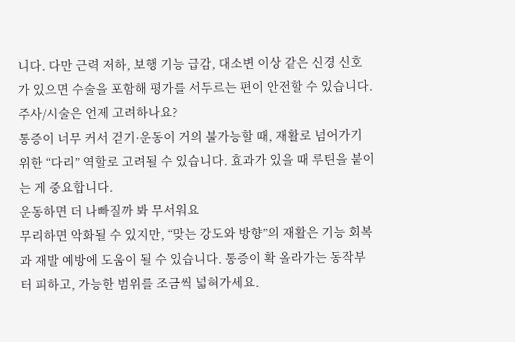니다. 다만 근력 저하, 보행 기능 급감, 대소변 이상 같은 신경 신호가 있으면 수술을 포함해 평가를 서두르는 편이 안전할 수 있습니다.
주사/시술은 언제 고려하나요?
통증이 너무 커서 걷기·운동이 거의 불가능할 때, 재활로 넘어가기 위한 “다리” 역할로 고려될 수 있습니다. 효과가 있을 때 루틴을 붙이는 게 중요합니다.
운동하면 더 나빠질까 봐 무서워요
무리하면 악화될 수 있지만, “맞는 강도와 방향”의 재활은 기능 회복과 재발 예방에 도움이 될 수 있습니다. 통증이 확 올라가는 동작부터 피하고, 가능한 범위를 조금씩 넓혀가세요.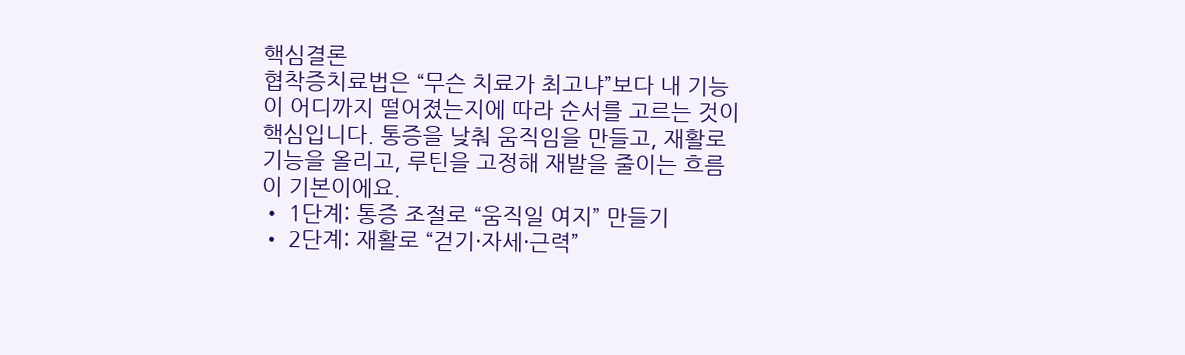핵심결론
협착증치료법은 “무슨 치료가 최고냐”보다 내 기능이 어디까지 떨어졌는지에 따라 순서를 고르는 것이 핵심입니다. 통증을 낮춰 움직임을 만들고, 재활로 기능을 올리고, 루틴을 고정해 재발을 줄이는 흐름이 기본이에요.
• 1단계: 통증 조절로 “움직일 여지” 만들기
• 2단계: 재활로 “걷기·자세·근력”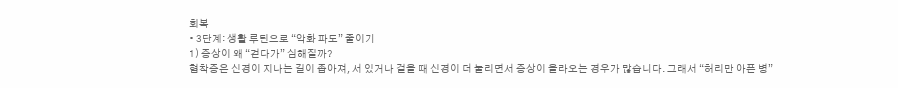회복
• 3단계: 생활 루틴으로 “악화 파도” 줄이기
1) 증상이 왜 “걷다가” 심해질까?
협착증은 신경이 지나는 길이 좁아져, 서 있거나 걸을 때 신경이 더 눌리면서 증상이 올라오는 경우가 많습니다. 그래서 “허리만 아픈 병”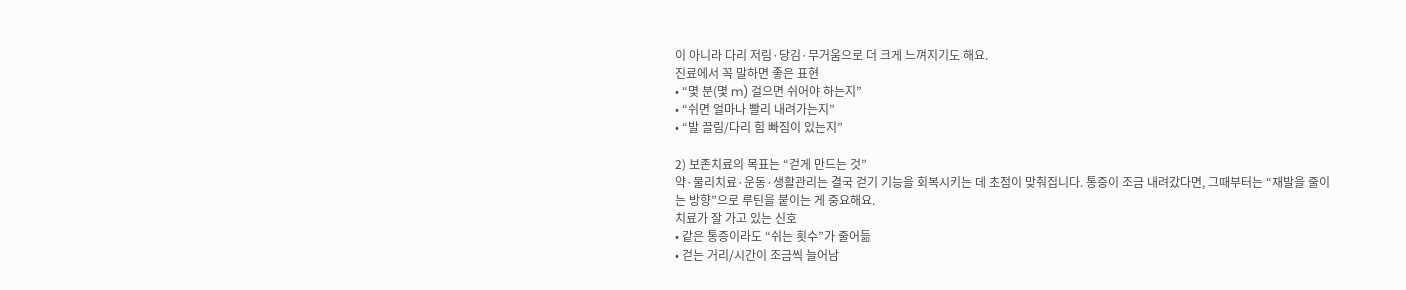이 아니라 다리 저림·당김·무거움으로 더 크게 느껴지기도 해요.
진료에서 꼭 말하면 좋은 표현
• “몇 분(몇 m) 걸으면 쉬어야 하는지”
• “쉬면 얼마나 빨리 내려가는지”
• “발 끌림/다리 힘 빠짐이 있는지”

2) 보존치료의 목표는 “걷게 만드는 것”
약·물리치료·운동·생활관리는 결국 걷기 기능을 회복시키는 데 초점이 맞춰집니다. 통증이 조금 내려갔다면, 그때부터는 “재발을 줄이는 방향”으로 루틴을 붙이는 게 중요해요.
치료가 잘 가고 있는 신호
• 같은 통증이라도 “쉬는 횟수”가 줄어듦
• 걷는 거리/시간이 조금씩 늘어남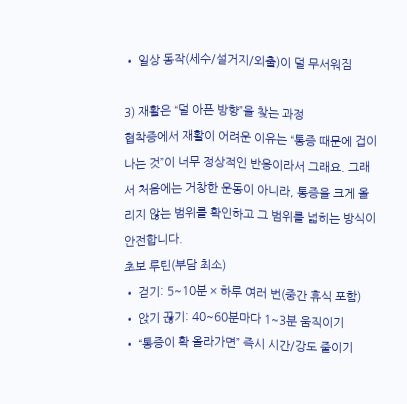• 일상 동작(세수/설거지/외출)이 덜 무서워짐

3) 재활은 “덜 아픈 방향”을 찾는 과정
협착증에서 재활이 어려운 이유는 “통증 때문에 겁이 나는 것”이 너무 정상적인 반응이라서 그래요. 그래서 처음에는 거창한 운동이 아니라, 통증을 크게 올리지 않는 범위를 확인하고 그 범위를 넓히는 방식이 안전합니다.
초보 루틴(부담 최소)
• 걷기: 5~10분 × 하루 여러 번(중간 휴식 포함)
• 앉기 끊기: 40~60분마다 1~3분 움직이기
• “통증이 확 올라가면” 즉시 시간/강도 줄이기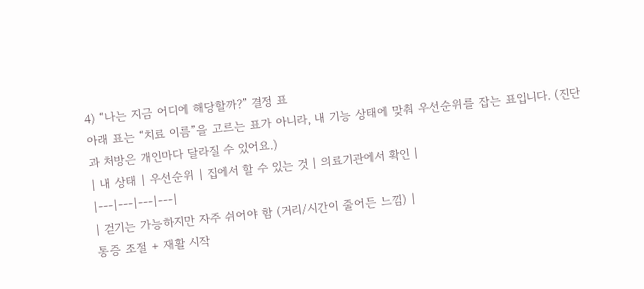4) “나는 지금 어디에 해당할까?” 결정 표
아래 표는 “치료 이름”을 고르는 표가 아니라, 내 기능 상태에 맞춰 우선순위를 잡는 표입니다. (진단과 처방은 개인마다 달라질 수 있어요.)
| 내 상태 | 우선순위 | 집에서 할 수 있는 것 | 의료기관에서 확인 |
|---|---|---|---|
| 걷기는 가능하지만 자주 쉬어야 함 (거리/시간이 줄어든 느낌) |
통증 조절 + 재활 시작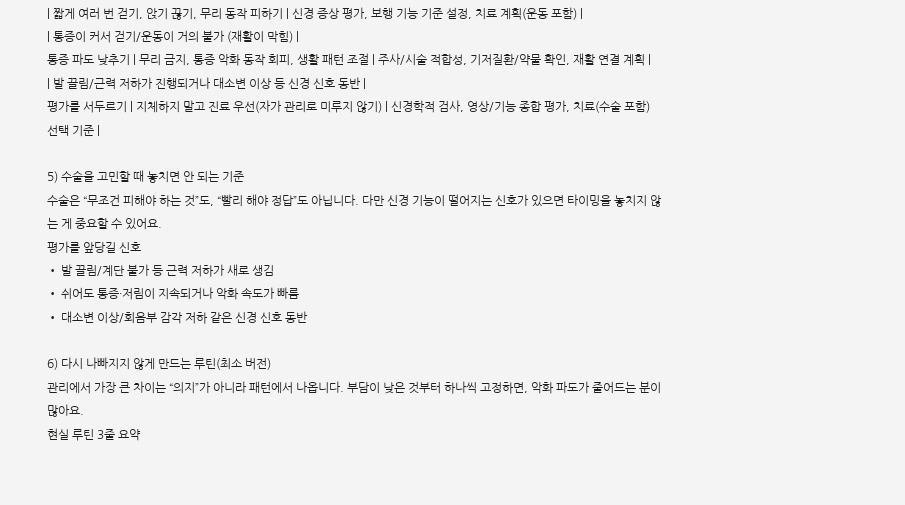| 짧게 여러 번 걷기, 앉기 끊기, 무리 동작 피하기 | 신경 증상 평가, 보행 기능 기준 설정, 치료 계획(운동 포함) |
| 통증이 커서 걷기/운동이 거의 불가 (재활이 막힘) |
통증 파도 낮추기 | 무리 금지, 통증 악화 동작 회피, 생활 패턴 조절 | 주사/시술 적합성, 기저질환/약물 확인, 재활 연결 계획 |
| 발 끌림/근력 저하가 진행되거나 대소변 이상 등 신경 신호 동반 |
평가를 서두르기 | 지체하지 말고 진료 우선(자가 관리로 미루지 않기) | 신경학적 검사, 영상/기능 종합 평가, 치료(수술 포함) 선택 기준 |

5) 수술을 고민할 때 놓치면 안 되는 기준
수술은 “무조건 피해야 하는 것”도, “빨리 해야 정답”도 아닙니다. 다만 신경 기능이 떨어지는 신호가 있으면 타이밍을 놓치지 않는 게 중요할 수 있어요.
평가를 앞당길 신호
• 발 끌림/계단 불가 등 근력 저하가 새로 생김
• 쉬어도 통증·저림이 지속되거나 악화 속도가 빠름
• 대소변 이상/회음부 감각 저하 같은 신경 신호 동반

6) 다시 나빠지지 않게 만드는 루틴(최소 버전)
관리에서 가장 큰 차이는 “의지”가 아니라 패턴에서 나옵니다. 부담이 낮은 것부터 하나씩 고정하면, 악화 파도가 줄어드는 분이 많아요.
현실 루틴 3줄 요약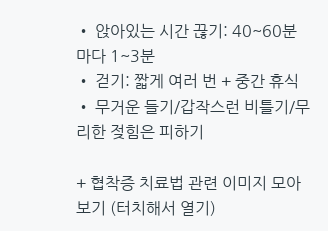• 앉아있는 시간 끊기: 40~60분마다 1~3분
• 걷기: 짧게 여러 번 + 중간 휴식
• 무거운 들기/갑작스런 비틀기/무리한 젖힘은 피하기

+ 협착증 치료법 관련 이미지 모아 보기 (터치해서 열기)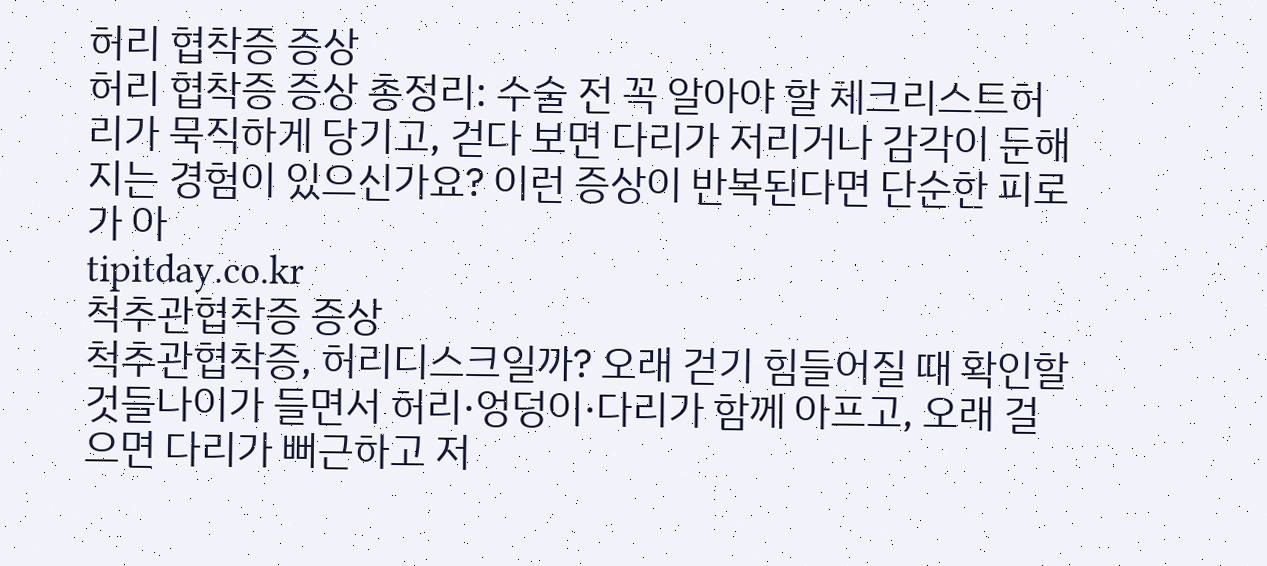허리 협착증 증상
허리 협착증 증상 총정리: 수술 전 꼭 알아야 할 체크리스트허리가 묵직하게 당기고, 걷다 보면 다리가 저리거나 감각이 둔해지는 경험이 있으신가요? 이런 증상이 반복된다면 단순한 피로가 아
tipitday.co.kr
척추관협착증 증상
척추관협착증, 허리디스크일까? 오래 걷기 힘들어질 때 확인할 것들나이가 들면서 허리·엉덩이·다리가 함께 아프고, 오래 걸으면 다리가 뻐근하고 저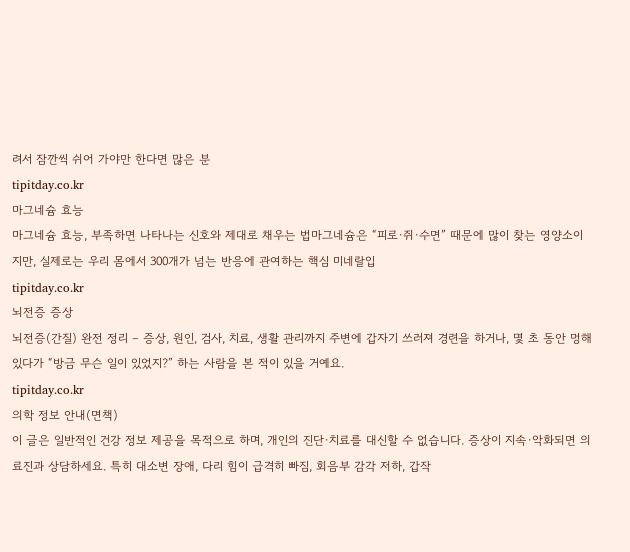려서 잠깐씩 쉬어 가야만 한다면 많은 분
tipitday.co.kr
마그네슘 효능
마그네슘 효능, 부족하면 나타나는 신호와 제대로 채우는 법마그네슘은 “피로·쥐·수면” 때문에 많이 찾는 영양소이지만, 실제로는 우리 몸에서 300개가 넘는 반응에 관여하는 핵심 미네랄입
tipitday.co.kr
뇌전증 증상
뇌전증(간질) 완전 정리 – 증상, 원인, 검사, 치료, 생활 관리까지 주변에 갑자기 쓰러져 경련을 하거나, 몇 초 동안 멍해 있다가 “방금 무슨 일이 있었지?” 하는 사람을 본 적이 있을 거예요.
tipitday.co.kr
의학 정보 안내(면책)
이 글은 일반적인 건강 정보 제공을 목적으로 하며, 개인의 진단·치료를 대신할 수 없습니다. 증상이 지속·악화되면 의료진과 상담하세요. 특히 대소변 장애, 다리 힘이 급격히 빠짐, 회음부 감각 저하, 갑작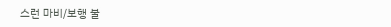스런 마비/보행 불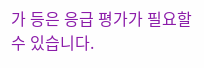가 등은 응급 평가가 필요할 수 있습니다.